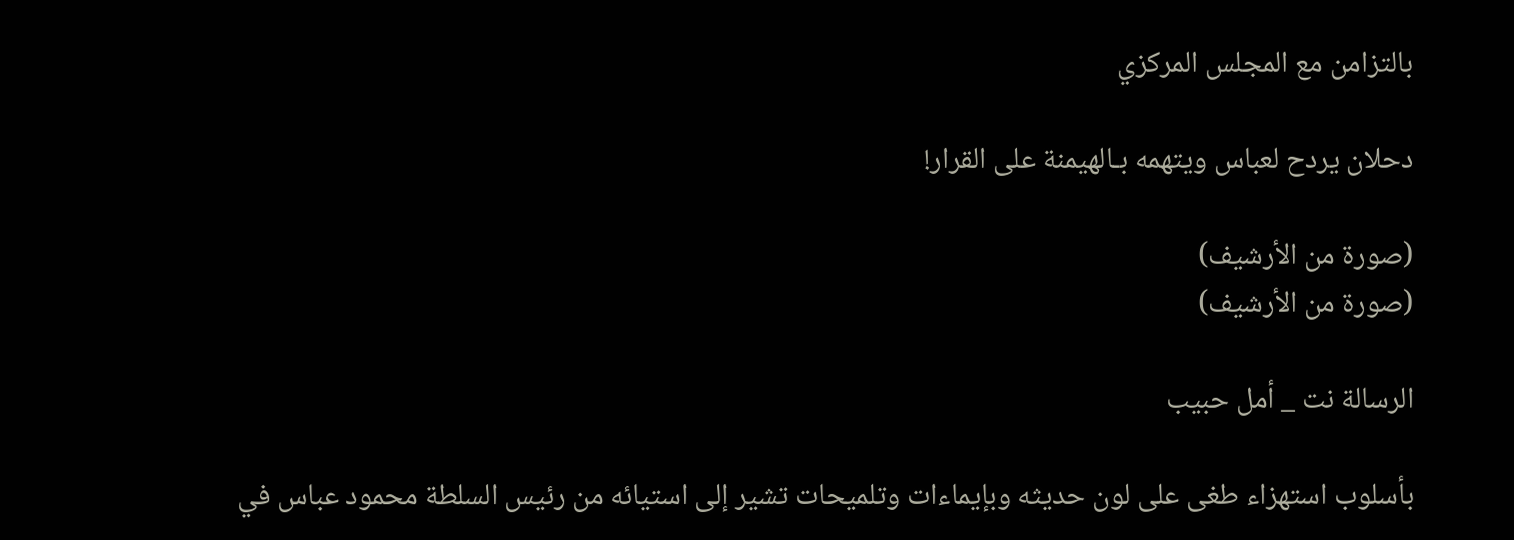بالتزامن مع المجلس المركزي

دحلان يردح لعباس ويتهمه بـالهيمنة على القرار!

(صورة من الأرشيف)
(صورة من الأرشيف)

الرسالة نت _ أمل حبيب

بأسلوب استهزاء طغى على لون حديثه وبإيماءات وتلميحات تشير إلى استيائه من رئيس السلطة محمود عباس في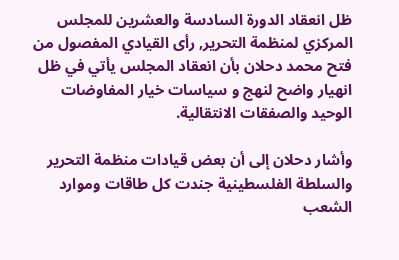ظل انعقاد الدورة السادسة والعشرين للمجلس المركزي لمنظمة التحرير, رأى القيادي المفصول من فتح محمد دحلان بأن انعقاد المجلس يأتي في ظل انهيار واضح لنهج و سياسات خيار المفاوضات الوحيد والصفقات الانتقالية.

وأشار دحلان إلى أن بعض قيادات منظمة التحرير والسلطة الفلسطينية جندت كل طاقات وموارد الشعب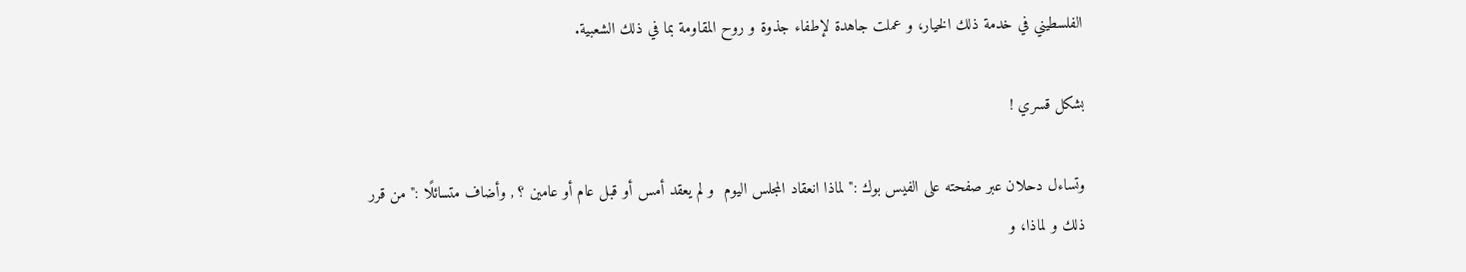الفلسطيني في خدمة ذلك الخيار، و عملت جاهدة لإطفاء جذوة و روح المقاومة بما في ذلك الشعبية.

بشكل قسري !

وتساءل دحلان عبر صفحته على الفيس بوك :" لماذا انعقاد المجلس اليوم  و لم يعقد أمس أو قبل عام أو عامين ؟ , وأضاف متسائلًا :" من قرر ذلك و لماذا، و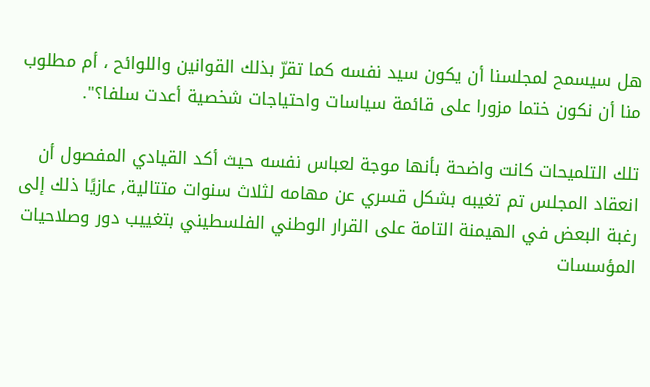هل سيسمح لمجلسنا أن يكون سيد نفسه كما تقرّ بذلك القوانين واللوائح ، أم مطلوب منا أن نكون ختما مزورا على قائمة سياسات واحتياجات شخصية أعدت سلفا؟".

تلك التلميحات كانت واضحة بأنها موجة لعباس نفسه حيث أكد القيادي المفصول أن انعقاد المجلس تم تغيبه بشكل قسري عن مهامه لثلاث سنوات متتالية, عازيًا ذلك إلى رغبة البعض في الهيمنة التامة على القرار الوطني الفلسطيني بتغييب دور وصلاحيات المؤسسات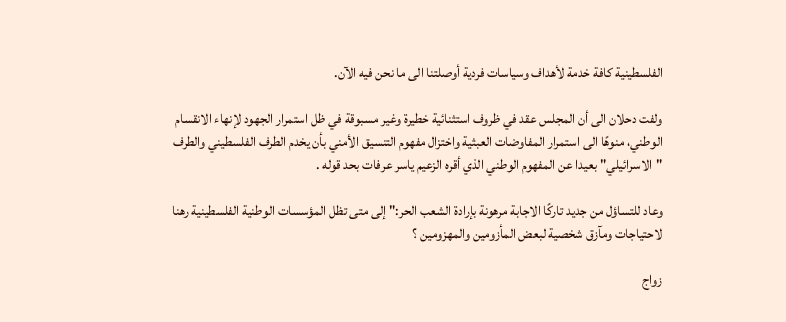الفلسطينية كافة خدمة لأهداف وسياسات فردية أوصلتنا الى ما نحن فيه الآن.

ولفت دحلان الى أن المجلس عقد في ظروف استثنائية خطيرة وغير مسبوقة في ظل استمرار الجهود لإنهاء الانقسام الوطني، منوهًا الى استمرار المفاوضات العبثية واختزال مفهوم التنسيق الأمني بأن يخدم الطرف الفلسطيني والطرف "الاسرائيلي" بعيدا عن المفهوم الوطني الذي أقره الزعيم ياسر عرفات بحد قوله .

وعاد للتساؤل من جديد تاركًا الاجابة مرهونة بإرادة الشعب الحر:" إلى متى تظل المؤسسات الوطنية الفلسطينية رهنا لاحتياجات ومآزق شخصية لبعض المأزومين والمهزومين ؟

زواج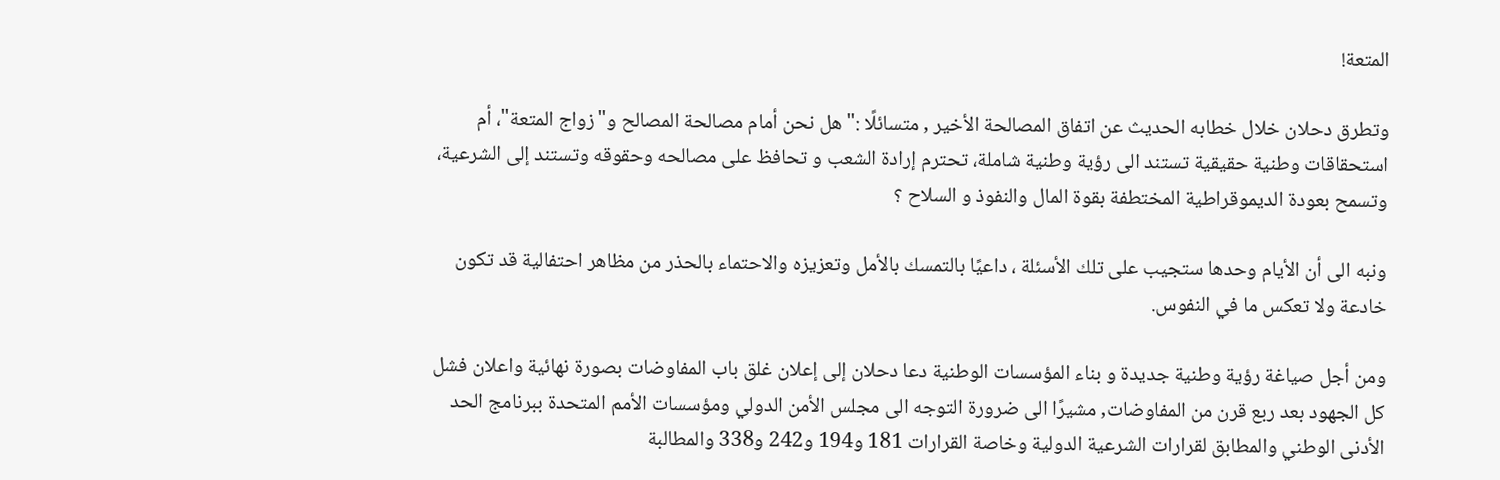المتعة!

وتطرق دحلان خلال خطابه الحديث عن اتفاق المصالحة الأخير , متسائلًا :"هل نحن أمام مصالحة المصالح و"زواج المتعة"، أم استحقاقات وطنية حقيقية تستند الى رؤية وطنية شاملة، تحترم إرادة الشعب و تحافظ على مصالحه وحقوقه وتستند إلى الشرعية، وتسمح بعودة الديموقراطية المختطفة بقوة المال والنفوذ و السلاح ؟

ونبه الى أن الأيام وحدها ستجيب على تلك الأسئلة ، داعيًا بالتمسك بالأمل وتعزيزه والاحتماء بالحذر من مظاهر احتفالية قد تكون خادعة ولا تعكس ما في النفوس.

ومن أجل صياغة رؤية وطنية جديدة و بناء المؤسسات الوطنية دعا دحلان إلى إعلان غلق باب المفاوضات بصورة نهائية واعلان فشل كل الجهود بعد ربع قرن من المفاوضات, مشيرًا الى ضرورة التوجه الى مجلس الأمن الدولي ومؤسسات الأمم المتحدة ببرنامج الحد الأدنى الوطني والمطابق لقرارات الشرعية الدولية وخاصة القرارات 181 و194 و242 و338 والمطالبة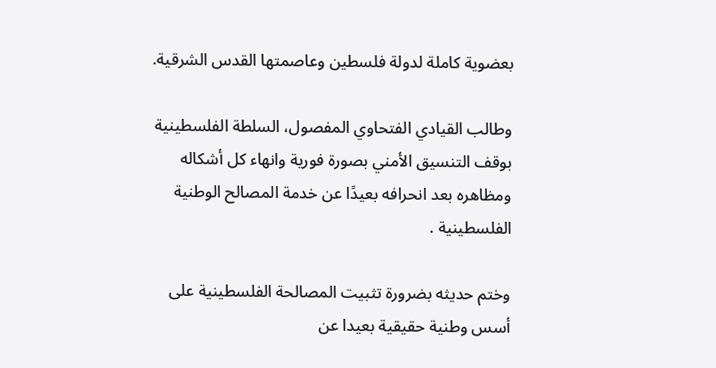بعضوية كاملة لدولة فلسطين وعاصمتها القدس الشرقية.

وطالب القيادي الفتحاوي المفصول، السلطة الفلسطينية بوقف التنسيق الأمني بصورة فورية وانهاء كل أشكاله ومظاهره بعد انحرافه بعيدًا عن خدمة المصالح الوطنية الفلسطينية .

وختم حديثه بضرورة تثبيت المصالحة الفلسطينية على أسس وطنية حقيقية بعيدا عن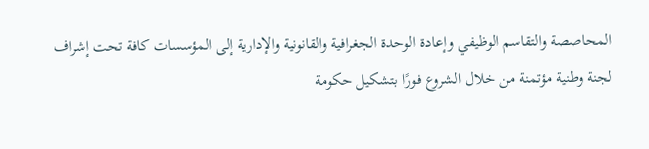المحاصصة والتقاسم الوظيفي وإعادة الوحدة الجغرافية والقانونية والإدارية إلى المؤسسات كافة تحت إشراف لجنة وطنية مؤتمنة من خلال الشروع فورًا بتشكيل حكومة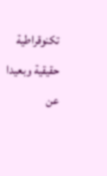تكنوقراطية حقيقية وبعيدا عن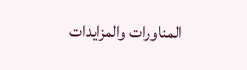المناورات والمزايدات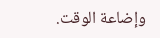وإضاعة الوقت.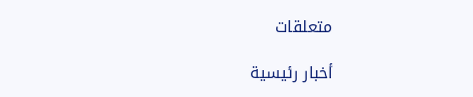متعلقات

أخبار رئيسية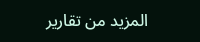المزيد من تقارير